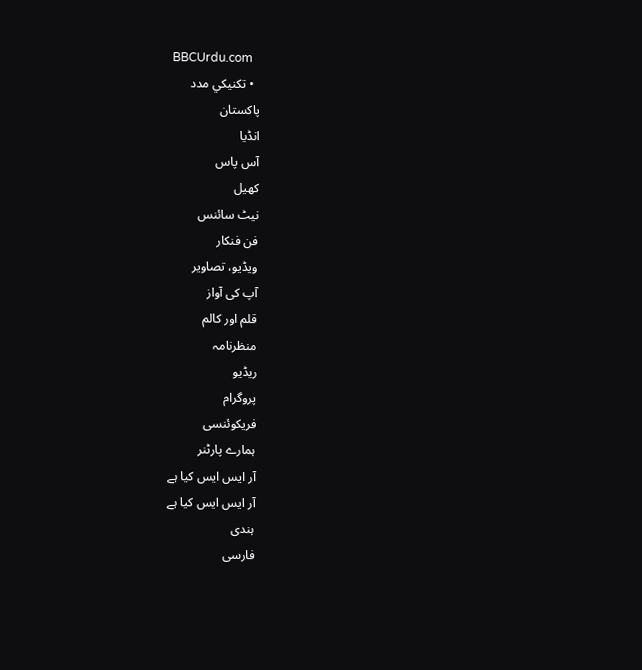BBCUrdu.com
  • تکنيکي مدد
پاکستان
انڈیا
آس پاس
کھیل
نیٹ سائنس
فن فنکار
ویڈیو، تصاویر
آپ کی آواز
قلم اور کالم
منظرنامہ
ریڈیو
پروگرام
فریکوئنسی
ہمارے پارٹنر
آر ایس ایس کیا ہے
آر ایس ایس کیا ہے
ہندی
فارسی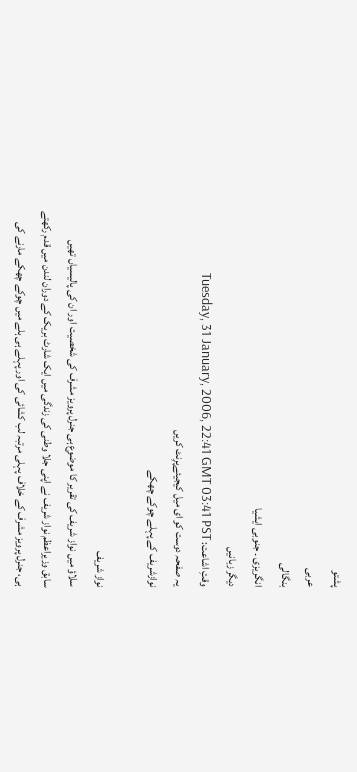پشتو
عربی
بنگالی
انگریزی ۔ جنوبی ایشیا
دیگر زبانیں
وقتِ اشاعت: Tuesday, 31 January, 2006, 22:41 GMT 03:41 PST
یہ صفحہ دوست کو ای میل کیجیئےپرِنٹ کریں
نوازشریف کے پہلے چوکے چھکے

نواز شریف
سلاؤ میں نواز شریف کی تقریر کا موضوع ہی جنرل پرویز مشرف کی شخصیت اور ان کی پالیسیاں تھیں
سابق وزیراعظم نواز شریف نے اپنی جلا وطنی کی زندگی میں ایک شارٹ بریک کے دوران لندن میں قدم رکھتے ہی، جنرل پرویز مشرف کے خلاف پہلی مرتبہ لب کشائی کی اور پہلے ہی ہلے میں چوکے چھکے مارنے کی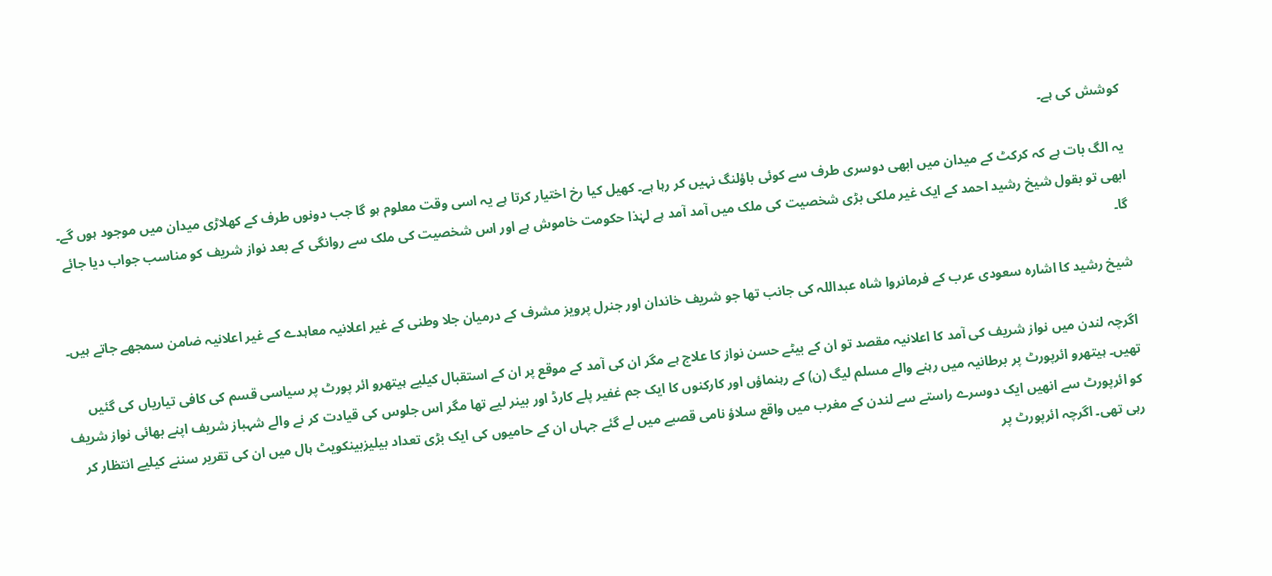کوشش کی ہے۔

یہ الگ بات ہے کہ کرکٹ کے میدان میں ابھی دوسری طرف سے کوئی باؤلنگ نہیں کر رہا ہے۔ کھیل کیا رخ اختیار کرتا ہے یہ اسی وقت معلوم ہو گا جب دونوں طرف کے کھلاڑی میدان میں موجود ہوں گے۔ ابھی تو بقول شیخ رشید احمد کے ایک غیر ملکی بڑی شخصیت کی ملک میں آمد آمد ہے لہٰذا حکومت خاموش ہے اور اس شخصیت کی ملک سے روانگی کے بعد نواز شریف کو مناسب جواب دیا جائے گا۔

شیخ رشید کا اشارہ سعودی عرب کے فرمانروا شاہ عبداللہ کی جانب تھا جو شریف خاندان اور جنرل پرویز مشرف کے درمیان جلا وطنی کے غیر اعلانیہ معاہدے کے غیر اعلانیہ ضامن سمجھے جاتے ہیں۔

اگرچہ لندن میں نواز شریف کی آمد کا اعلانیہ مقصد تو ان کے بیٹے حسن نواز کا علاج ہے مگر ان کی آمد کے موقع پر ان کے استقبال کیلیے ہیتھرو ائر پورٹ پر سیاسی قسم کی کافی تیاریاں کی گئیں تھیں۔ ہیتھرو ائرپورٹ پر برطانیہ میں رہنے والے مسلم لیگ (ن) کے رہنماؤں اور کارکنوں کا ایک جم غفیر پلے کارڈ اور بینر لیے تھا مگر اس جلوس کی قیادت کر نے والے شہباز شریف اپنے بھائی نواز شریف کو ائرپورٹ سے انھیں ایک دوسرے راستے سے لندن کے مغرب میں واقع سلاؤ نامی قصبے میں لے گئے جہاں ان کے حامیوں کی ایک بڑی تعداد بیلیزبینکویٹ ہال میں ان کی تقریر سننے کیلیے انتظار کر رہی تھی۔ اگرچہ ائرپورٹ پر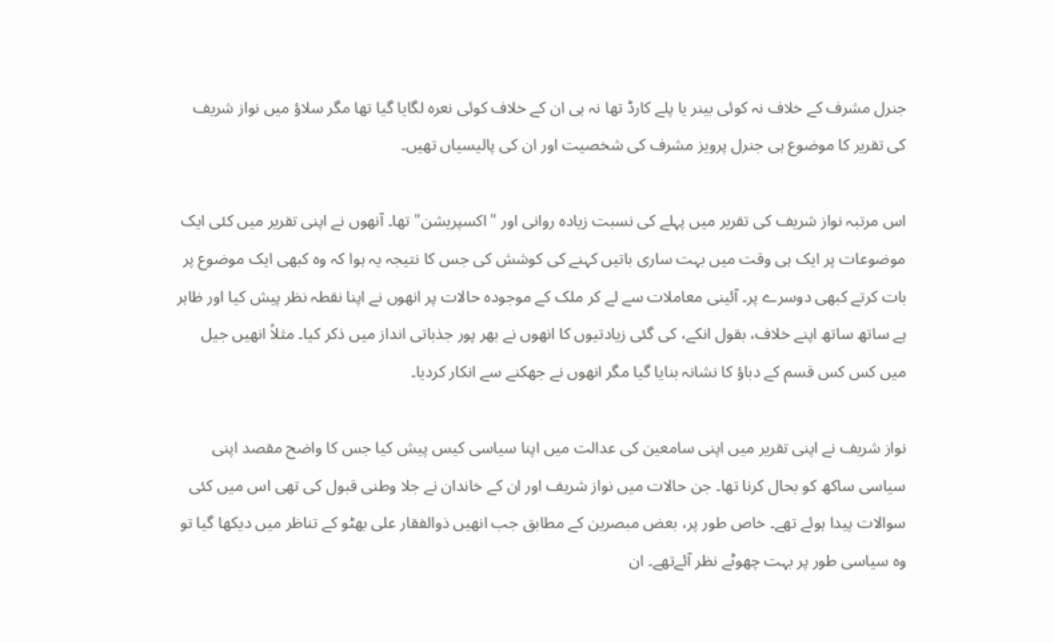جنرل مشرف کے خلاف نہ کوئی بینر یا پلے کارڈ تھا نہ ہی ان کے خلاف کوئی نعرہ لگایا گیا تھا مگر سلاؤ میں نواز شریف کی تقریر کا موضوع ہی جنرل پرویز مشرف کی شخصیت اور ان کی پالیسیاں تھیں۔

اس مرتبہ نواز شریف کی تقریر میں پہلے کی نسبت زیادہ روانی اور "اکسپریشن" تھا۔ آنھوں نے اپنی تقریر میں کئی ایک موضوعات پر ایک ہی وقت میں بہت ساری باتیں کہنے کی کوشش کی جس کا نتیجہ یہ ہوا کہ وہ کبھی ایک موضوع پر بات کرتے کبھی دوسرے پر۔ آئینی معاملات سے لے کر ملک کے موجودہ حالات پر انھوں نے اپنا نقطہ نظر پیش کیا اور ظاہر ہے ساتھ ساتھ اپنے خلاف، بقول انکے، کی گئی زیادتیوں کا انھوں نے بھر پور جذباتی انداز میں ذکر کیا۔ مثلاً انھیں جیل میں کس کس قسم کے دباؤ کا نشانہ بنایا گیا مگر انھوں نے جھکنے سے انکار کردیا۔

نواز شریف نے اپنی تقریر میں اپنی سامعین کی عدالت میں اپنا سیاسی کیس پیش کیا جس کا واضح مقصد اپنی سیاسی ساکھ کو بحال کرنا تھا۔ جن حالات میں نواز شریف اور ان کے خاندان نے جلا وطنی قبول کی تھی اس میں کئی سوالات پیدا ہوئے تھے۔ خاص طور پر، بعض مبصرین کے مطابق جب انھیں ذوالفقار علی بھٹو کے تناظر میں دیکھا گیا تو وہ سیاسی طور پر بہت چھوٹے نظر آئےتھے۔ ان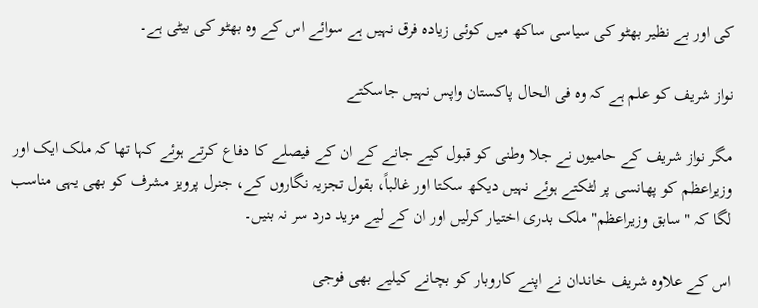کی اور بے نظیر بھٹو کی سیاسی ساکھ میں کوئی زیادہ فرق نہیں ہے سوائے اس کے وہ بھٹو کی بیٹی ہے۔

نواز شریف کو علم ہے کہ وہ فی الحال پاکستان واپس نہیں جاسکتے

مگر نواز شریف کے حامیوں نے جلا وطنی کو قبول کیے جانے کے ان کے فیصلے کا دفاع کرتے ہوئے کہا تھا کہ ملک ایک اور وزیراعظم کو پھانسی پر لٹکتے ہوئے نہیں دیکھ سکتا اور غالباً، بقول تجزیہ نگاروں کے، جنرل پرویز مشرف کو بھی یہی مناسب لگا کہ "سابق وزیراعظم" ملک بدری اختیار کرلیں اور ان کے لیے مزید درد سر نہ بنیں۔

اس کے علاوہ شریف خاندان نے اپنے کاروبار کو بچانے کیلیے بھی فوجی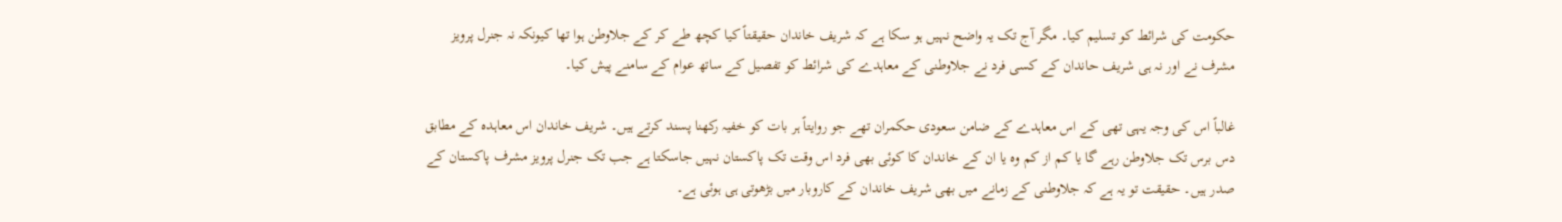حکومت کی شرائط کو تسلیم کیا۔ مگر آج تک یہ واضح نہیں ہو سکا ہے کہ شریف خاندان حقیقتاً کیا کچھ طے کر کے جلاوطن ہوا تھا کیونکہ نہ جنرل پرویز مشرف نے اور نہ ہی شریف حاندان کے کسی فرد نے جلاوطنی کے معاہدے کی شرائط کو تفصیل کے ساتھ عوام کے سامنے پیش کیا۔

غالباً اس کی وجہ یہی تھی کے اس معاہدے کے ضامن سعودی حکمران تھے جو روایتاً ہر بات کو خفیہ رکھنا پسند کرتے ہیں۔ شریف خاندان اس معاہدہ کے مطابق دس برس تک جلاوطن رہے گا یا کم از کم وہ یا ان کے خاندان کا کوئی بھی فرد اس وقت تک پاکستان نہیں جاسکتا ہے جب تک جنرل پرویز مشرف پاکستان کے صدر ہیں۔ حقیقت تو یہ ہے کہ جلاوطنی کے زمانے میں بھی شریف خاندان کے کاروبار میں بڑھوتی ہی ہوئی ہے۔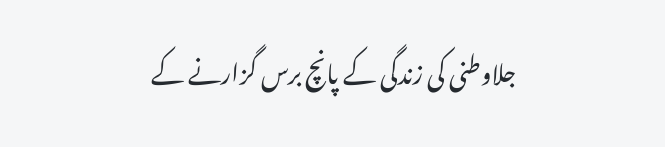جلاوطنی کی زندگی کے پانچ برس گزارنے کے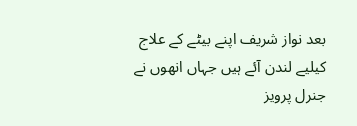بعد نواز شریف اپنے بیٹے کے علاج کیلیے لندن آئے ہیں جہاں انھوں نے جنرل پرویز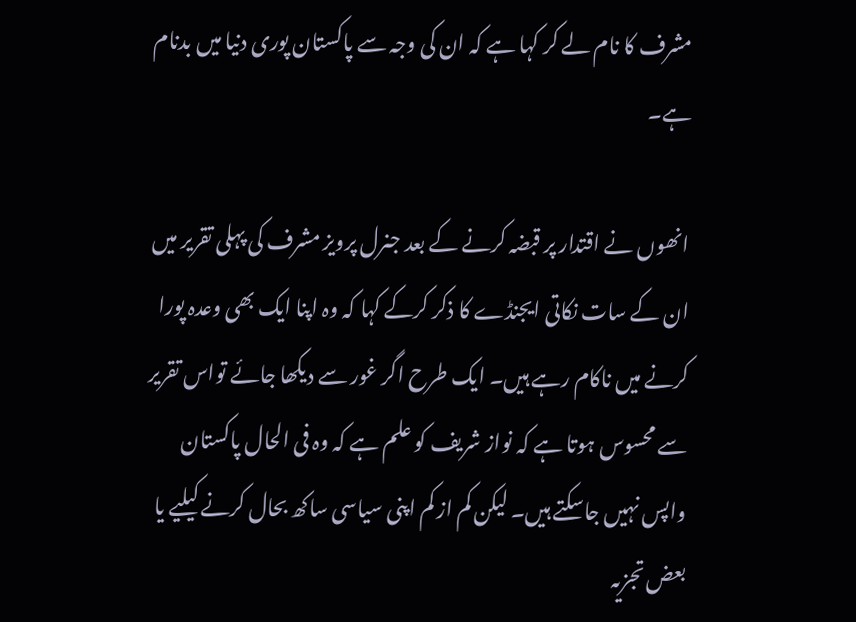مشرف کا نام لے کر کہا ہے کہ ان کی وجہ سے پاکستان پوری دنیا میں بدنام ہے۔

انھوں نے اقتدار پر قبضہ کرنے کے بعد جنرل پرویز مشرف کی پہلی تقریر میں ان کے سات نکاتی ایجنڈے کا ذکر کرکے کہا کہ وہ اپنا ایک بھی وعدہ پورا کرنے میں ناکام رہے ہیں۔ ایک طرح اگر غور سے دیکھا جائے تواس تقریر سے محسوس ہوتا ہے کہ نواز شریف کو علم ہے کہ وہ فی الحال پاکستان واپس نہیں جاسکتے ہیں۔ لیکن کم از کم اپنی سیاسی ساکھ بحال کرنے کیلیے یا بعض تجزیہ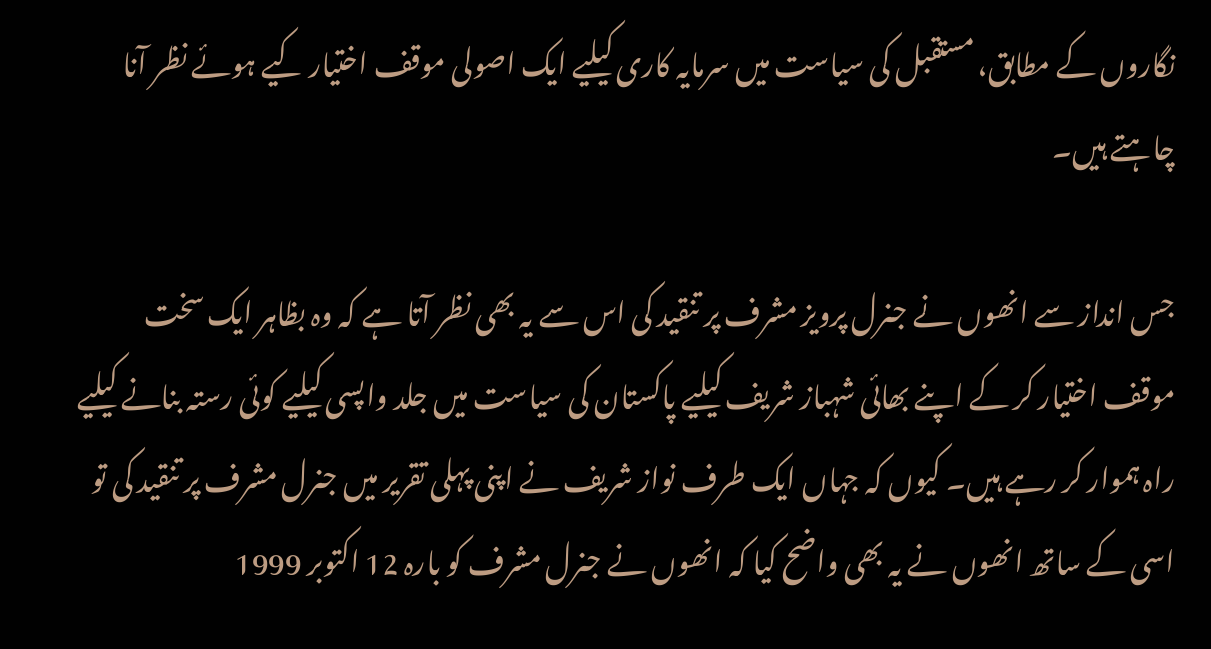نگاروں کے مطابق، مستقبل کی سیاست میں سرمایہ کاری کیلیے ایک اصولی موقف اختیار کیے ہوئے نظر آنا چاہتے ہیں۔

جس انداز سے انھوں نے جنرل پرویز مشرف پر تنقید کی اس سے یہ بھی نظر آتا ہے کہ وہ بظاہر ایک سخت موقف اختیار کر کے اپنے بھائی شہباز شریف کیلیے پاکستان کی سیاست میں جلد واپسی کیلیے کوئی رستہ بنانے کیلیے راہ ہموار کر رہے ہیں۔ کیوں کہ جہاں ایک طرف نواز شریف نے اپنی پہلی تقریر میں جنرل مشرف پر تنقید کی تو اسی کے ساتھ انھوں نے یہ بھی واضح کیا کہ انھوں نے جنرل مشرف کو بارہ 12 اکتوبر 1999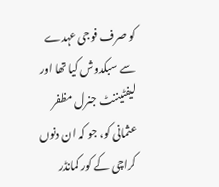کو صرف فوجی عہدے سے سبکدوش کیا تھا اور لیفٹیننٹ جنرل مظفر عثمانی کو، جو کہ ان دنوں کراچی کے کور کمانڈر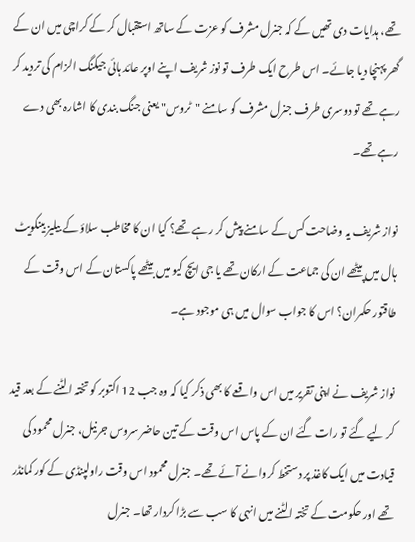تھے، ہدایات دی تھیں کے کہ جنرل مشرف کو عزت کے ساتھ استقبال کر کے کراچی میں ان کے گھر پہنچا دیا جائے۔ اس طرح ایک طرف تو نوز شریف اپنے اوپر عائد ہائی جیکنگ الزام کی تردید کر رہے تھے تو دوسری طرف جنرل مشرف کو سامنے "ٹروس" یعنی جنگ بندی کا اشارہ بھی دے رہے تھے۔

نواز شریف یہ وضاحت کس کے سامنے پیش کر رہے تھے؟ کیا ان کا مخاطب سلاؤ کے بیلیز بینکویٹ ہال میں پیٹھے ان کی جماعت کے ارکان تھے یا جی ایچ کیو میں بیٹھے پاکستان کے اس وقت کے طاقتور حکمران؟ اس کا جواب سوال میں ہی موجود ہے۔

نواز شریف نے اپنی تقریر میں اس واقعے کا بھی ذکر کیا کہ وہ جب 12 اکتوبر کو تختہ الٹنے کے بعد قید کر لیے گئے تو رات گئے ان کے پاس اس وقت کے تین حاضر سروس جرنیل، جنرل محمود کی قیادت میں ایک کاغذ پر دستخط کروانے آئے تھے۔ جنرل محمود اس وقت راولپنڈی کے کور کمانڈر تھے اور حکومت کے تختہ الٹنے میں انہی کا سب سے بڑا کردار تھا۔ جنرل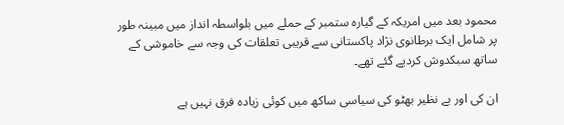محمود بعد میں امریکہ کے گیارہ ستمبر کے حملے میں بلواسطہ انداز میں مبینہ طور پر شامل ایک برطانوی نژاد پاکستانی سے قریبی تعلقات کی وجہ سے خاموشی کے ساتھ سبکدوش کردیے گئے تھے۔

ان کی اور بے نظیر بھٹو کی سیاسی ساکھ میں کوئی زیادہ فرق نہیں ہے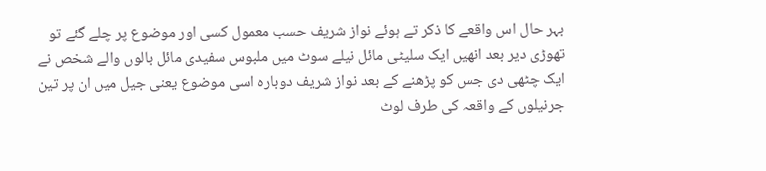بہر حال اس واقعے کا ذکر تے ہوئے نواز شریف حسب معمول کسی اور موضوع پر چلے گئے تو تھوڑی دیر بعد انھیں ایک سلیٹی مائل نیلے سوٹ میں ملبوس سفیدی مائل بالوں والے شخص نے ایک چٹھی دی جس کو پڑھنے کے بعد نواز شریف دوبارہ اسی موضوع یعنی جیل میں ان پر تین جرنیلوں کے واقعہ کی طرف لوٹ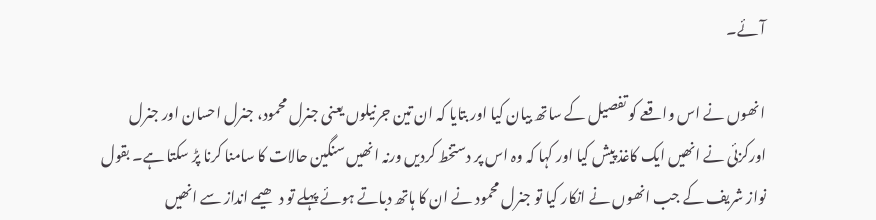آئے۔

انھوں نے اس واقعے کو تفصیل کے ساتھ بیان کیا اور بتایا کہ ان تین جرنیلوں یعنی جنرل محمود، جنرل احسان اور جنرل اورکزئی نے انھیں ایک کاغذ پیش کیا اور کہا کہ وہ اس پر دستخط کردیں ورنہ انھیں سنگین حالات کا سامنا کرنا پڑ سکتا ہے۔ بقول نواز شریف کے جب انھوں نے انکار کیا تو جنرل محمود نے ان کا ہاتھ دباتے ہوئے پہلے تو دھیمے انداز سے انھیں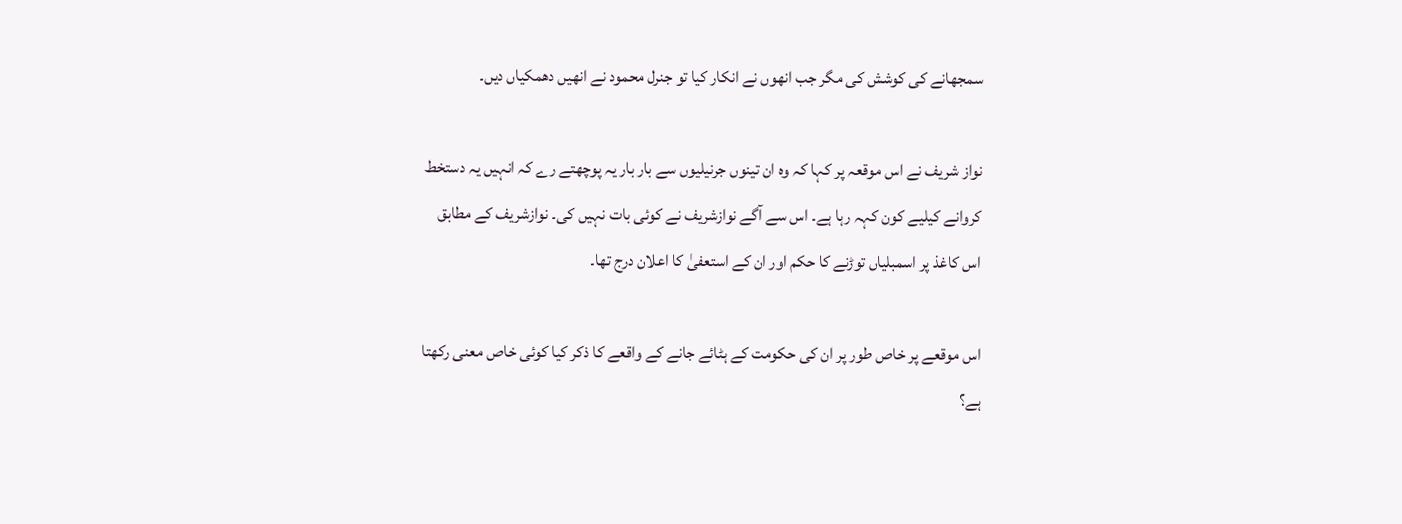سمجھانے کی کوشش کی مگر جب انھوں نے انکار کیا تو جنرل محمود نے انھیں دھمکیاں دیں۔

نواز شریف نے اس موقعہ پر کہا کہ وہ ان تینوں جرنیلیوں سے بار بار یہ پوچھتے رے کہ انہیں یہ دستخط کروانے کیلیے کون کہہ رہا ہے۔ اس سے آگے نوازشریف نے کوئی بات نہیں کی۔ نوازشریف کے مطابق اس کاغذ پر اسمبلیاں توڑنے کا حکم اور ان کے استعفیٰ کا اعلان درج تھا۔

اس موقعے پر خاص طور پر ان کی حکومت کے ہٹائے جانے کے واقعے کا ذکر کیا کوئی خاص معنی رکھتا ہے؟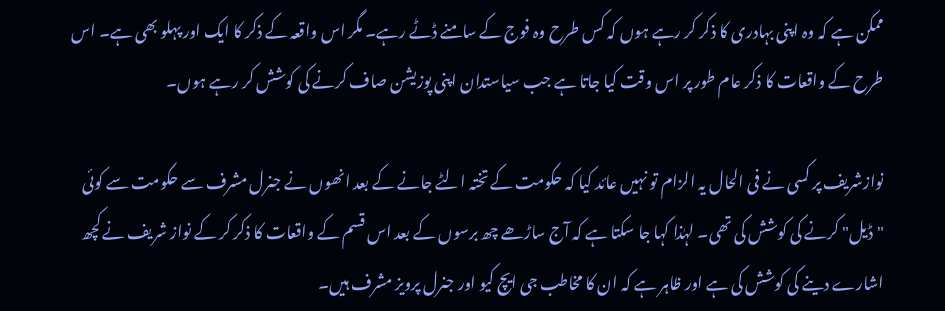ممکن ہے کہ وہ اپنی بہادری کا ذکر کر رہے ہوں کہ کس طرح وہ فوج کے سامنے ڈٹے رہے۔ مگر اس واقعہ کے ذکر کا ایک اور پہلو بھی ہے۔ اس طرح کے واقعات کا ذکر عام طور پر اس وقت کیا جاتا ہے جب سیاستدان اپنی پوزیشن صاف کرنے کی کوشش کر رہے ہوں۔

نوازشریف پر کسی نے فی الحال یہ الزام تو نہیں عائد کیا کہ حکومت کے تختہ الٹے جانے کے بعد انھوں نے جنرل مشرف سے حکومت سے کوئی "ڈیل" کرنے کی کوشش کی تھی۔ لہٰذا کہا جا سکتا ہے کہ آج ساڑھے چھ برسوں کے بعد اس قسم کے واقعات کا ذکر کر کے نواز شریف نے کچھ اشارے دینے کی کوشش کی ہے اور ظاہر ہے کہ ان کا مخاطب جی ایچ کیو اور جنرل پرویز مشرف ہیں۔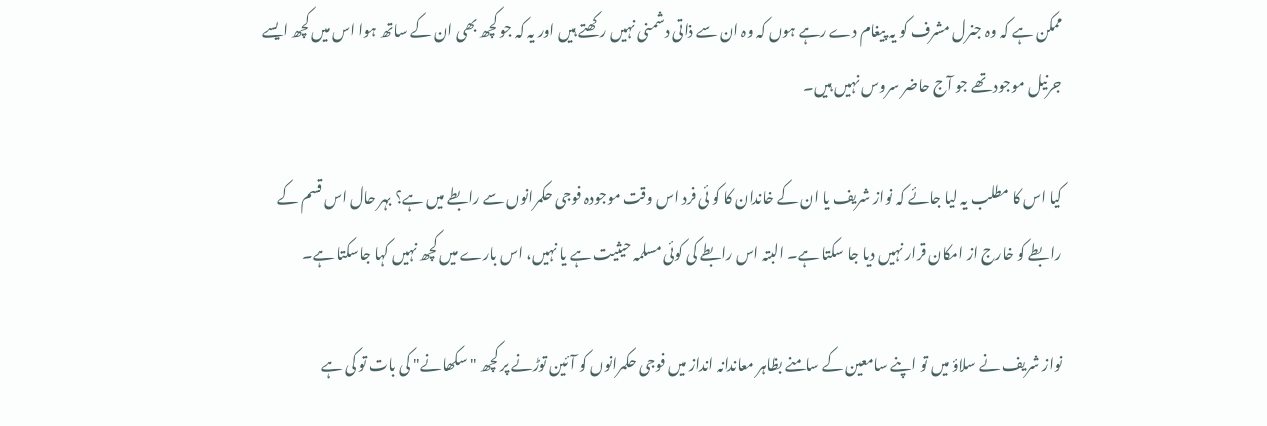ممکن ہے کہ وہ جنرل مشرف کو یہ پیغام دے رہے ہوں کہ وہ ان سے ذاتی دشمنی نہیں رکھتے ہیں اور یہ کہ جو کچھ بھی ان کے ساتھ ہوا اس میں کچھ ایسے جرنیل موجود تھے جو آج حاضر سروس نہیں ہیں۔

کیا اس کا مطلب یہ لیا جائے کہ نواز شریف یا ان کے خاندان کا کو ئی فرد اس وقت موجودہ فوجی حکمرانوں سے رابطے میں ہے؟ بہر حال اس قسم کے رابطے کو خارج از امکان قرار نہیں دیا جا سکتا ہے۔ البتہ اس رابطے کی کوئی مسلمہ حیثیت ہے یا نہیں، اس بارے میں کچھ نہیں کہا جاسکتا ہے۔

نواز شریف نے سلاؤ میں تو اپنے سامعین کے سامنے بظاہر معاندانہ انداز میں فوجی حکمرانوں کو آئین توڑنے پر کچھ "سکھانے" کی بات تو کی ہے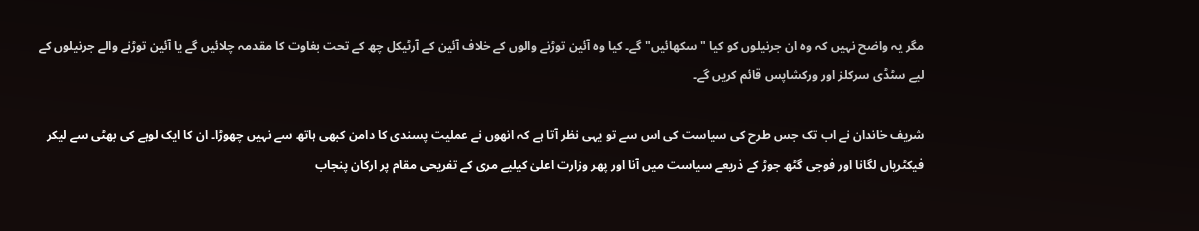مگر یہ واضح نہیں کہ وہ ان جرنیلوں کو کیا "سکھائیں" گے۔ کیا وہ آئین توڑنے والوں کے خلاف آئین کے آرٹیکل چھ کے تحت بغاوت کا مقدمہ چلائیں گے یا آئین توڑنے والے جرنیلوں کے لیے سٹڈی سرکلز اور ورکشاپس قائم کریں گے۔

شریف خاندان نے اب تک جس طرح کی سیاست کی اس سے تو یہی نظر آتا ہے کہ انھوں نے عملیت پسندی کا دامن کبھی ہاتھ سے نہیں چھوڑا۔ ان کا ایک لوہے کی بھٹی سے لیکر فیکٹریاں لگانا اور فوجی گٹھ جوڑ کے ذریعے سیاست میں آنا اور پھر وزارت اعلیٰ کیلیے مری کے تفریحی مقام پر ارکان پنجاب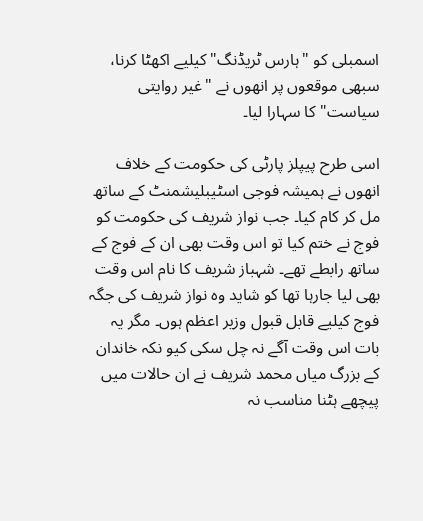اسمبلی کو "ہارس ٹریڈنگ" کیلیے اکھٹا کرنا، سبھی موقعوں پر انھوں نے "غیر روایتی سیاست" کا سہارا لیا۔

اسی طرح پیپلز پارٹی کی حکومت کے خلاف انھوں نے ہمیشہ فوجی اسٹیبلیشمنٹ کے ساتھ مل کر کام کیا۔ جب نواز شریف کی حکومت کو فوج نے ختم کیا تو اس وقت بھی ان کے فوج کے ساتھ رابطے تھے۔ شہباز شریف کا نام اس وقت بھی لیا جارہا تھا کو شاید وہ نواز شریف کی جگہ فوج کیلیے قابل قبول وزیر اعظم ہوں۔ مگر یہ بات اس وقت آگے نہ چل سکی کیو نکہ خاندان کے بزرگ میاں محمد شریف نے ان حالات میں پیچھے ہٹنا مناسب نہ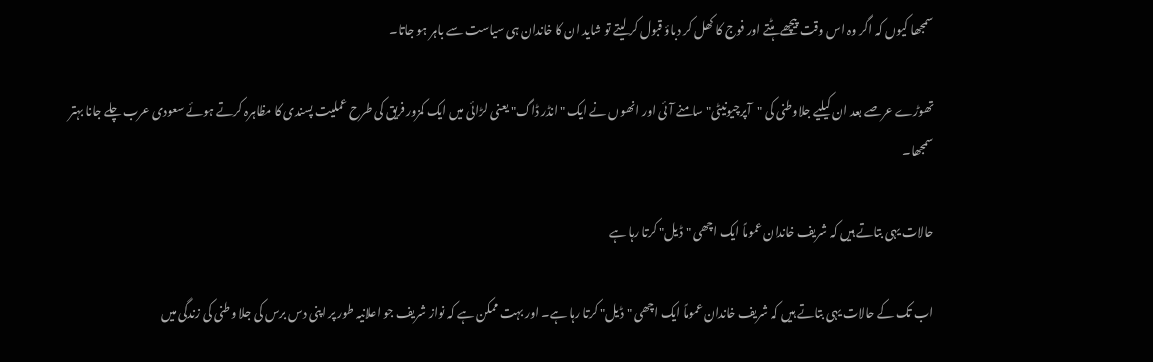سمجھا کیوں کہ اگر وہ اس وقت پیچھے ہٹتے اور فوج کا کھل کر دباؤ قبول کر لیتے تو شاید ان کا خاندان ہی سیاست سے باہر ہو جاتا۔

تھوڑے عرصے بعد ان کیلیے جلاوطنی کی "آپرچیونیٹی" سامنے آئی اور انھوں نے ایک "انڈر ڈاگ" یعنی لڑائی میں ایک کمزور فریق کی طرح عملیت پسندی کا مظاہرہ کرتے ہوئے سعودی عرب چلے جانا بہتر سمجھا۔

حالات یہی بتاتے ہیں کہ شریف خاندان عموماً ایک اچھی "ڈیل" کرتا رہا ہے

اب تک کے حالات یہی بتاتے ہیں کہ شریف خاندان عموماً ایک اچھی "ڈیل" کرتا رہا ہے۔ اور بہت ممکن ہے کہ نواز شریف جو اعلانیہ طور پر اپنی دس برس کی جلا وطنی کی زندگی میں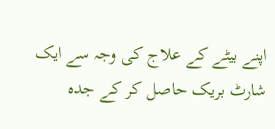اپنے بیٹے کے علاج کی وجہ سے ایک شارٹ بریک حاصل کر کے جدہ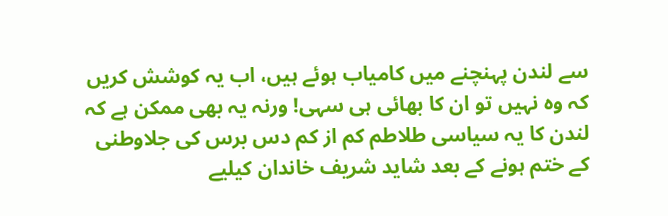سے لندن پہنچنے میں کامیاب ہوئے ہیں، اب یہ کوشش کریں کہ وہ نہیں تو ان کا بھائی ہی سہی! ورنہ یہ بھی ممکن ہے کہ لندن کا یہ سیاسی طلاطم کم از کم دس برس کی جلاوطنی کے ختم ہونے کے بعد شاید شریف خاندان کیلیے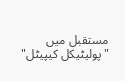مستقبل میں "پولیٹیکل کیپیٹل"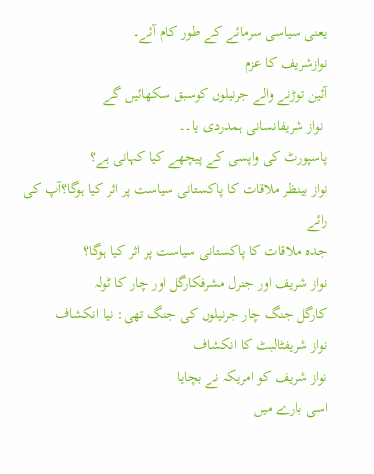یعنی سیاسی سرمائے کے طور کام آئے۔
نوازشریف کا عزم
آئین توڑنے والے جرنیلوں کوسبق سکھائیں گے
 نواز شریفانسانی ہمدردی یا۔۔
پاسپورٹ کی واپسی کے پیچھے کیا کہانی ہے؟
نواز بینظر ملاقات کا پاکستانی سیاست پر اثر کیا ہوگا؟آپ کی رائے
جدہ ملاقات کا پاکستانی سیاست پر اثر کیا ہوگا؟
نواز شریف اور جنرل مشرفکارگل اور چار کا ٹولہ
کارگل جنگ چار جرنیلوں کی جنگ تھی: نیا انکشاف
نواز شریفٹالبٹ کا انکشاف
نواز شریف کو امریکہ نے بچایا
اسی بارے میں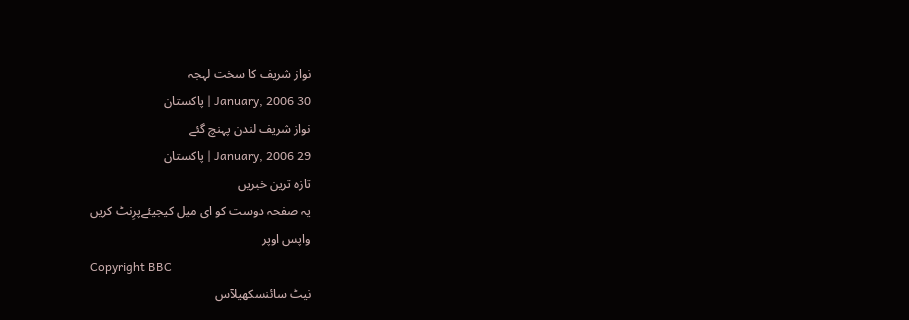نواز شریف کا سخت لہجہ
30 January, 2006 | پاکستان
نواز شریف لندن پہنچ گئے
29 January, 2006 | پاکستان
تازہ ترین خبریں
یہ صفحہ دوست کو ای میل کیجیئےپرِنٹ کریں
واپس اوپر
Copyright BBC
نیٹ سائنسکھیلآس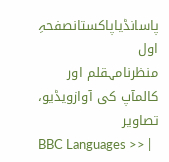پاسانڈیاپاکستانصفحہِ اول
منظرنامہقلم اور کالمآپ کی آوازویڈیو، تصاویر
BBC Languages >> |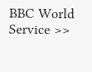BBC World Service >>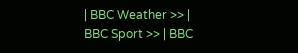| BBC Weather >> | BBC Sport >> | BBC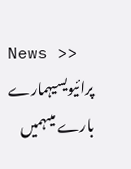News >>
پرائیویسیہمارے بارے میںہمیں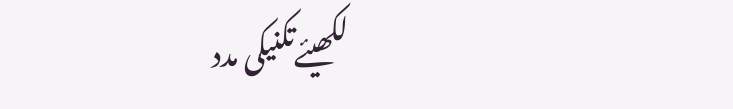لکھیئےتکنیکی مدد